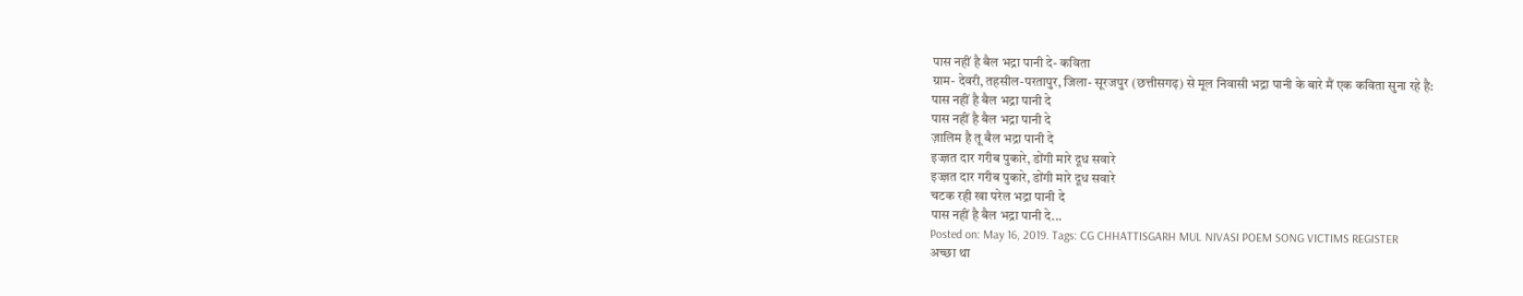पास नहीं है बैल भद्रा पानी दे- कविता
ग्राम- देवरी, तहसील-परतापुर, जिला- सूरजपुर (छत्तीसगढ़) से मूल निवासी भद्रा पानी के बारे मैं एक कविता सुना रहे है:
पास नहीं है बैल भद्रा पानी दे
पास नहीं है बैल भद्रा पानी दे
ज़ालिम है तू बैल भद्रा पानी दे
इज्ज़त दार गरीब पुकारे, डोंगी मारे दूध सवारे
इज्ज़त दार गरीब पुकारे, डोंगी मारे दूध सवारे
चटक रही खा परेल भद्रा पानी दे
पास नहीं है बैल भद्रा पानी दे...
Posted on: May 16, 2019. Tags: CG CHHATTISGARH MUL NIVASI POEM SONG VICTIMS REGISTER
अच्छा था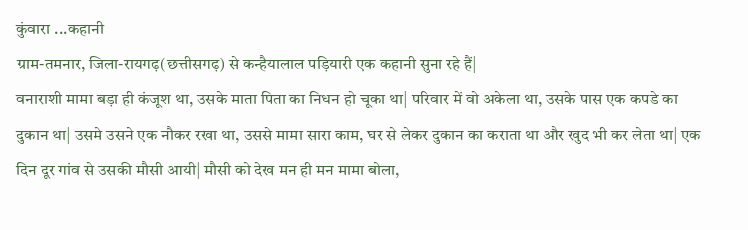कुंवारा ...कहानी
ग्राम-तमनार, जिला-रायगढ़(छत्तीसगढ़) से कन्हैयालाल पड़ियारी एक कहानी सुना रहे हैं|
वनाराशी मामा बड़ा ही कंजूश था, उसके माता पिता का निधन हो चूका था| परिवार में वो अकेला था, उसके पास एक कपडे का दुकान था| उसमे उसने एक नौकर रखा था, उससे मामा सारा काम, घर से लेकर दुकान का कराता था और खुद भी कर लेता था| एक दिन दूर गांव से उसकी मौसी आयी| मौसी को देख मन ही मन मामा बोला,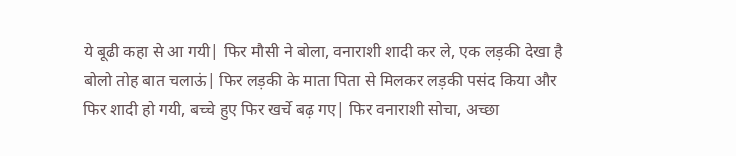ये बूढी कहा से आ गयी| फिर मौसी ने बोला, वनाराशी शादी कर ले, एक लड़की देखा है बोलो तोह बात चलाऊं| फिर लड़की के माता पिता से मिलकर लड़की पसंद किया और फिर शादी हो गयी, बच्चे हुए फिर खर्चे बढ़ गए| फिर वनाराशी सोचा, अच्छा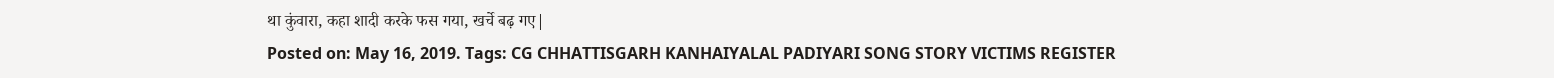था कुंवारा, कहा शादी करके फस गया, खर्चे बढ़ गए|
Posted on: May 16, 2019. Tags: CG CHHATTISGARH KANHAIYALAL PADIYARI SONG STORY VICTIMS REGISTER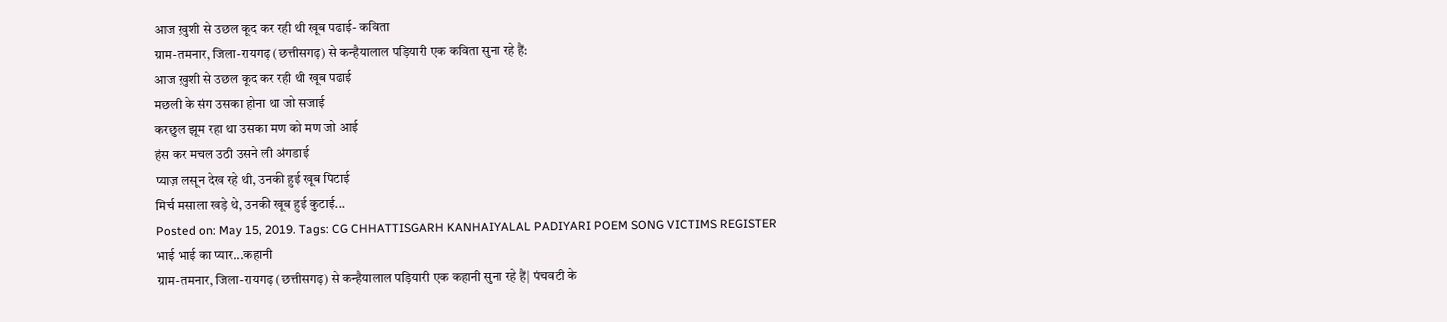आज ख़ुशी से उछल कूद कर रही थी खूब पढाई- कविता
ग्राम-तमनार, जिला-रायगढ़ (छत्तीसगढ़) से कन्हैयालाल पड़ियारी एक कविता सुना रहे हैं:
आज ख़ुशी से उछल कूद कर रही थी खूब पढाई
मछली के संग उसका होना था जो सजाई
करछुल झूम रहा था उसका मण को मण जो आई
हंस कर मचल उठी उसने ली अंगडाई
प्याज़ लसून देख रहे थी, उनकी हुई खूब पिटाई
मिर्च मसाला खड़े थे, उनकी खूब हुई कुटाई...
Posted on: May 15, 2019. Tags: CG CHHATTISGARH KANHAIYALAL PADIYARI POEM SONG VICTIMS REGISTER
भाई भाई का प्यार...कहानी
ग्राम-तमनार, जिला-रायगढ़ (छत्तीसगढ़) से कन्हैयालाल पड़ियारी एक कहानी सुना रहे हैं| पंचवटी के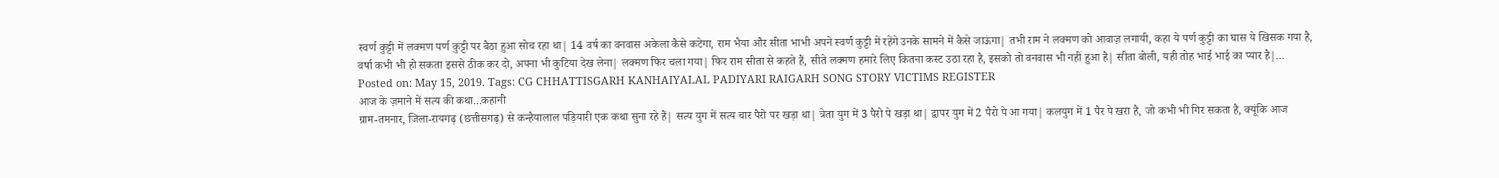स्वर्ण कुट्टी में लक्मण पर्ण कुट्टी पर बैठा हुआ सोच रहा था| 14 वर्ष का वनवास अकेला कैसे कटेगा, राम भैया और सीता भाभी अपने स्वर्ण कुट्टी में रहेंगे उनके सामने में कैसे जाऊंगा| तभी राम ने लक्मण को आवाज़ लगायी, कहा ये पर्ण कुट्टी का घास ये खिसक गया है, वर्षा कभी भी हो सकता इससे ठीक कर दो, अपना भी कुटिया देख लेना| लक्मण फिर चला गया| फिर राम सीता से कहते हैं, सीते लक्मण हमारे लिए कितना कस्ट उठा रहा है, इसको तो वनवास भी नहीं हुआ है| सीता बोली, यही तोह भाई भाई का प्यार है|...
Posted on: May 15, 2019. Tags: CG CHHATTISGARH KANHAIYALAL PADIYARI RAIGARH SONG STORY VICTIMS REGISTER
आज के ज़माने में सत्य की कथा...कहानी
ग्राम-तमनार, जिला-रायगढ़ (छत्तीसगढ़) से कन्हैयालाल पड़ियारी एक कथा सुना रहे हैं| सत्य युग में सत्य चार पैरो पर खड़ा था| त्रेता युग में 3 पैरो पे खड़ा था| द्वापर युग में 2 पैरो पे आ गया| कलयुग में 1 पैर पे खरा है, जो कभी भी गिर सकता है, क्यूंकि आज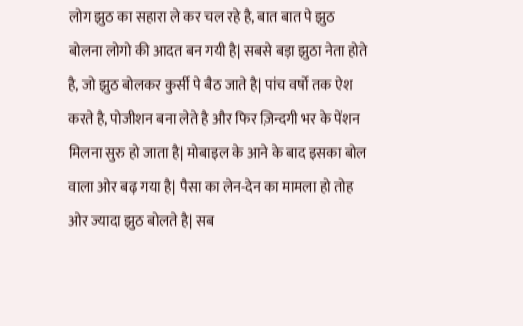लोग झुठ का सहारा ले कर चल रहे है, बात बात पे झुठ बोलना लोगो की आदत बन गयी है| सबसे बड़ा झुठा नेता होते है, जो झुठ बोलकर कुर्सी पे बैठ जाते है| पांच वर्षो तक ऐश करते है, पोजीशन बना लेते है और फिर ज़िन्दगी भर के पेंशन मिलना सुरु हो जाता है| मोबाइल के आने के बाद इसका बोल वाला ओर बढ़ गया है| पैसा का लेन-देन का मामला हो तोह ओर ज्यादा झुठ बोलते है| सब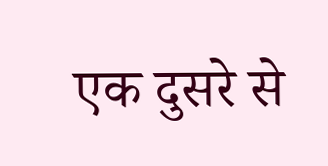एक दुसरे से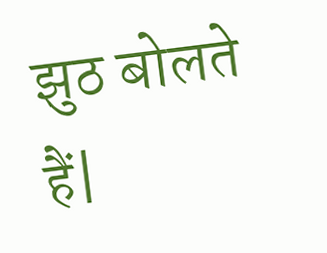झुठ बोलते हैं|